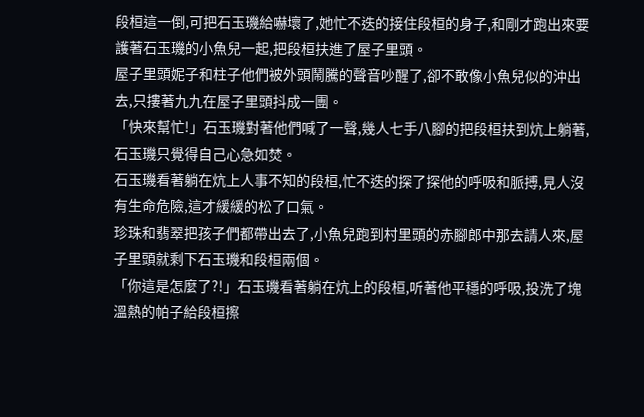段桓這一倒,可把石玉璣給嚇壞了,她忙不迭的接住段桓的身子,和剛才跑出來要護著石玉璣的小魚兒一起,把段桓扶進了屋子里頭。
屋子里頭妮子和柱子他們被外頭鬧騰的聲音吵醒了,卻不敢像小魚兒似的沖出去,只摟著九九在屋子里頭抖成一團。
「快來幫忙!」石玉璣對著他們喊了一聲,幾人七手八腳的把段桓扶到炕上躺著,石玉璣只覺得自己心急如焚。
石玉璣看著躺在炕上人事不知的段桓,忙不迭的探了探他的呼吸和脈搏,見人沒有生命危險,這才緩緩的松了口氣。
珍珠和翡翠把孩子們都帶出去了,小魚兒跑到村里頭的赤腳郎中那去請人來,屋子里頭就剩下石玉璣和段桓兩個。
「你這是怎麼了?!」石玉璣看著躺在炕上的段桓,听著他平穩的呼吸,投洗了塊溫熱的帕子給段桓擦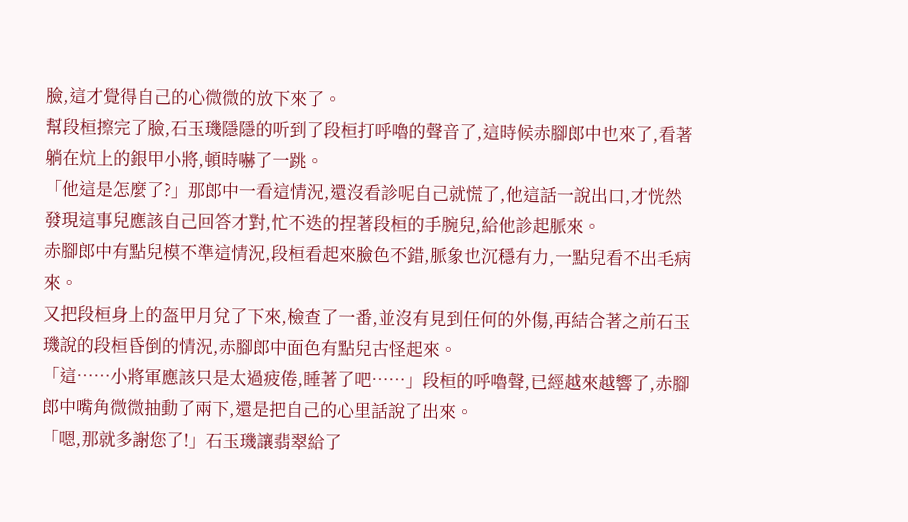臉,這才覺得自己的心微微的放下來了。
幫段桓擦完了臉,石玉璣隱隱的听到了段桓打呼嚕的聲音了,這時候赤腳郎中也來了,看著躺在炕上的銀甲小將,頓時嚇了一跳。
「他這是怎麼了?」那郎中一看這情況,還沒看診呢自己就慌了,他這話一說出口,才恍然發現這事兒應該自己回答才對,忙不迭的捏著段桓的手腕兒,給他診起脈來。
赤腳郎中有點兒模不準這情況,段桓看起來臉色不錯,脈象也沉穩有力,一點兒看不出毛病來。
又把段桓身上的盔甲月兌了下來,檢查了一番,並沒有見到任何的外傷,再結合著之前石玉璣說的段桓昏倒的情況,赤腳郎中面色有點兒古怪起來。
「這……小將軍應該只是太過疲倦,睡著了吧……」段桓的呼嚕聲,已經越來越響了,赤腳郎中嘴角微微抽動了兩下,還是把自己的心里話說了出來。
「嗯,那就多謝您了!」石玉璣讓翡翠給了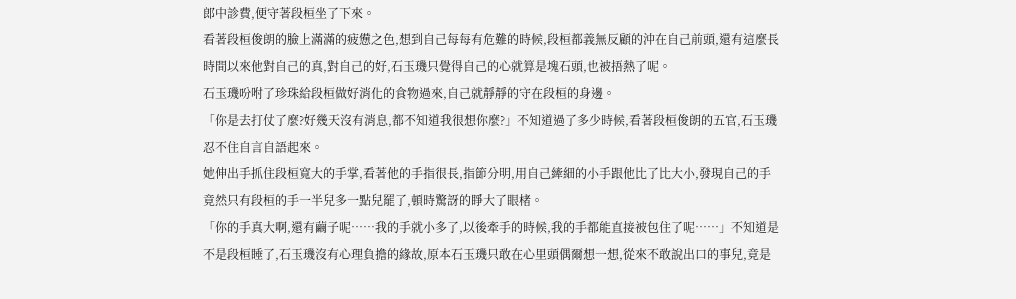郎中診費,便守著段桓坐了下來。
看著段桓俊朗的臉上滿滿的疲憊之色,想到自己每每有危難的時候,段桓都義無反顧的沖在自己前頭,還有這麼長時間以來他對自己的真,對自己的好,石玉璣只覺得自己的心就算是塊石頭,也被捂熱了呢。
石玉璣吩咐了珍珠給段桓做好消化的食物過來,自己就靜靜的守在段桓的身邊。
「你是去打仗了麼?好幾天沒有消息,都不知道我很想你麼?」不知道過了多少時候,看著段桓俊朗的五官,石玉璣忍不住自言自語起來。
她伸出手抓住段桓寬大的手掌,看著他的手指很長,指節分明,用自己縴細的小手跟他比了比大小,發現自己的手竟然只有段桓的手一半兒多一點兒罷了,頓時驚訝的睜大了眼楮。
「你的手真大啊,還有繭子呢……我的手就小多了,以後牽手的時候,我的手都能直接被包住了呢……」不知道是不是段桓睡了,石玉璣沒有心理負擔的緣故,原本石玉璣只敢在心里頭偶爾想一想,從來不敢說出口的事兒,竟是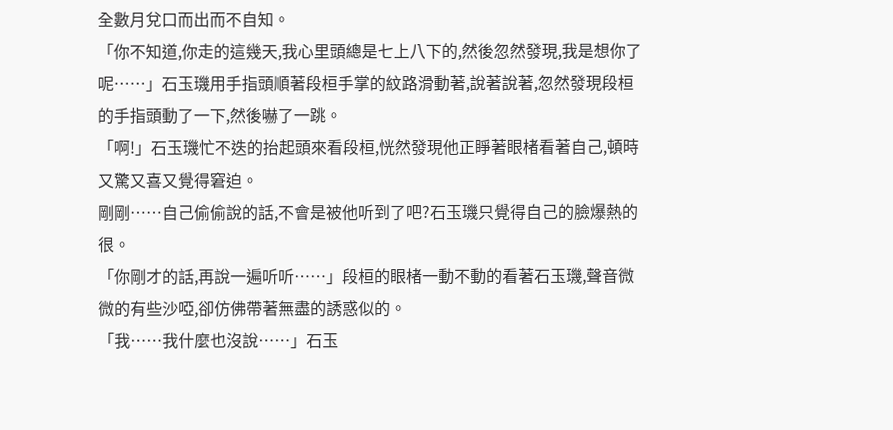全數月兌口而出而不自知。
「你不知道,你走的這幾天,我心里頭總是七上八下的,然後忽然發現,我是想你了呢……」石玉璣用手指頭順著段桓手掌的紋路滑動著,說著說著,忽然發現段桓的手指頭動了一下,然後嚇了一跳。
「啊!」石玉璣忙不迭的抬起頭來看段桓,恍然發現他正睜著眼楮看著自己,頓時又驚又喜又覺得窘迫。
剛剛……自己偷偷說的話,不會是被他听到了吧?石玉璣只覺得自己的臉爆熱的很。
「你剛才的話,再說一遍听听……」段桓的眼楮一動不動的看著石玉璣,聲音微微的有些沙啞,卻仿佛帶著無盡的誘惑似的。
「我……我什麼也沒說……」石玉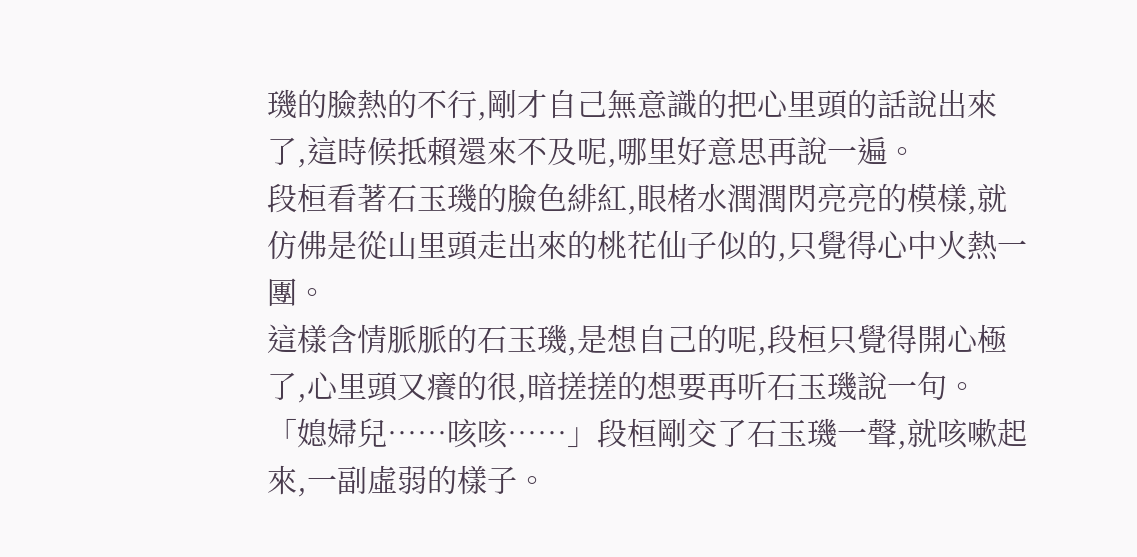璣的臉熱的不行,剛才自己無意識的把心里頭的話說出來了,這時候抵賴還來不及呢,哪里好意思再說一遍。
段桓看著石玉璣的臉色緋紅,眼楮水潤潤閃亮亮的模樣,就仿佛是從山里頭走出來的桃花仙子似的,只覺得心中火熱一團。
這樣含情脈脈的石玉璣,是想自己的呢,段桓只覺得開心極了,心里頭又癢的很,暗搓搓的想要再听石玉璣說一句。
「媳婦兒……咳咳……」段桓剛交了石玉璣一聲,就咳嗽起來,一副虛弱的樣子。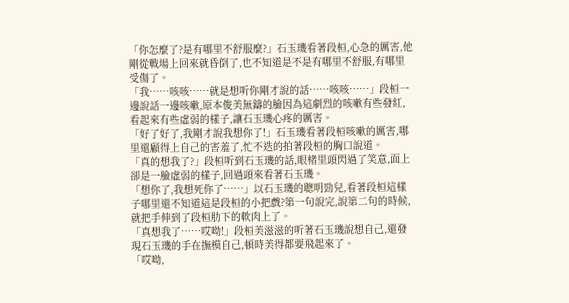「你怎麼了?是有哪里不舒服麼?」石玉璣看著段桓,心急的厲害,他剛從戰場上回來就昏倒了,也不知道是不是有哪里不舒服,有哪里受傷了。
「我……咳咳……就是想听你剛才說的話……咳咳……」段桓一邊說話一邊咳嗽,原本俊美無鑄的臉因為這劇烈的咳嗽有些發紅,看起來有些虛弱的樣子,讓石玉璣心疼的厲害。
「好了好了,我剛才說我想你了!」石玉璣看著段桓咳嗽的厲害,哪里還顧得上自己的害羞了,忙不迭的拍著段桓的胸口說道。
「真的想我了?」段桓听到石玉璣的話,眼楮里頭閃過了笑意,面上卻是一臉虛弱的樣子,回過頭來看著石玉璣。
「想你了,我想死你了……」以石玉璣的聰明勁兒,看著段桓這樣子哪里還不知道這是段桓的小把戲?第一句說完,說第二句的時候,就把手伸到了段桓肋下的軟肉上了。
「真想我了……哎呦!」段桓美滋滋的听著石玉璣說想自己,還發現石玉璣的手在撫模自己,頓時美得都要飛起來了。
「哎呦,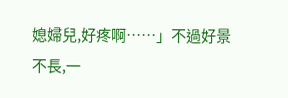媳婦兒,好疼啊……」不過好景不長,一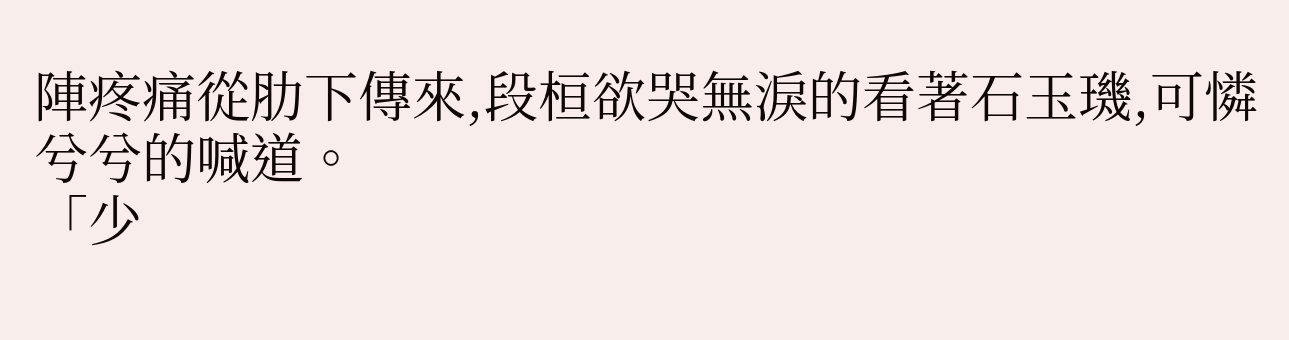陣疼痛從肋下傳來,段桓欲哭無淚的看著石玉璣,可憐兮兮的喊道。
「少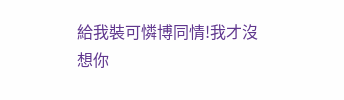給我裝可憐博同情!我才沒想你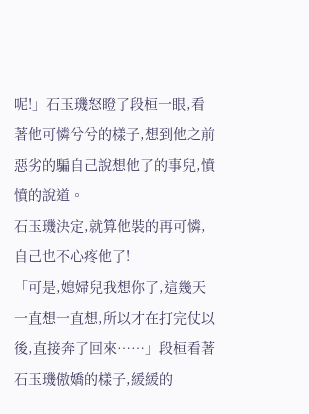呢!」石玉璣怒瞪了段桓一眼,看著他可憐兮兮的樣子,想到他之前惡劣的騙自己說想他了的事兒,憤憤的說道。
石玉璣決定,就算他裝的再可憐,自己也不心疼他了!
「可是,媳婦兒我想你了,這幾天一直想一直想,所以才在打完仗以後,直接奔了回來……」段桓看著石玉璣傲嬌的樣子,緩緩的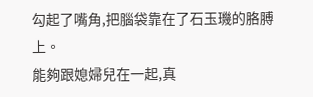勾起了嘴角,把腦袋靠在了石玉璣的胳膊上。
能夠跟媳婦兒在一起,真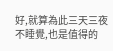好,就算為此三天三夜不睡覺,也是值得的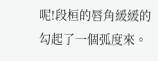呢!段桓的唇角緩緩的勾起了一個弧度來。